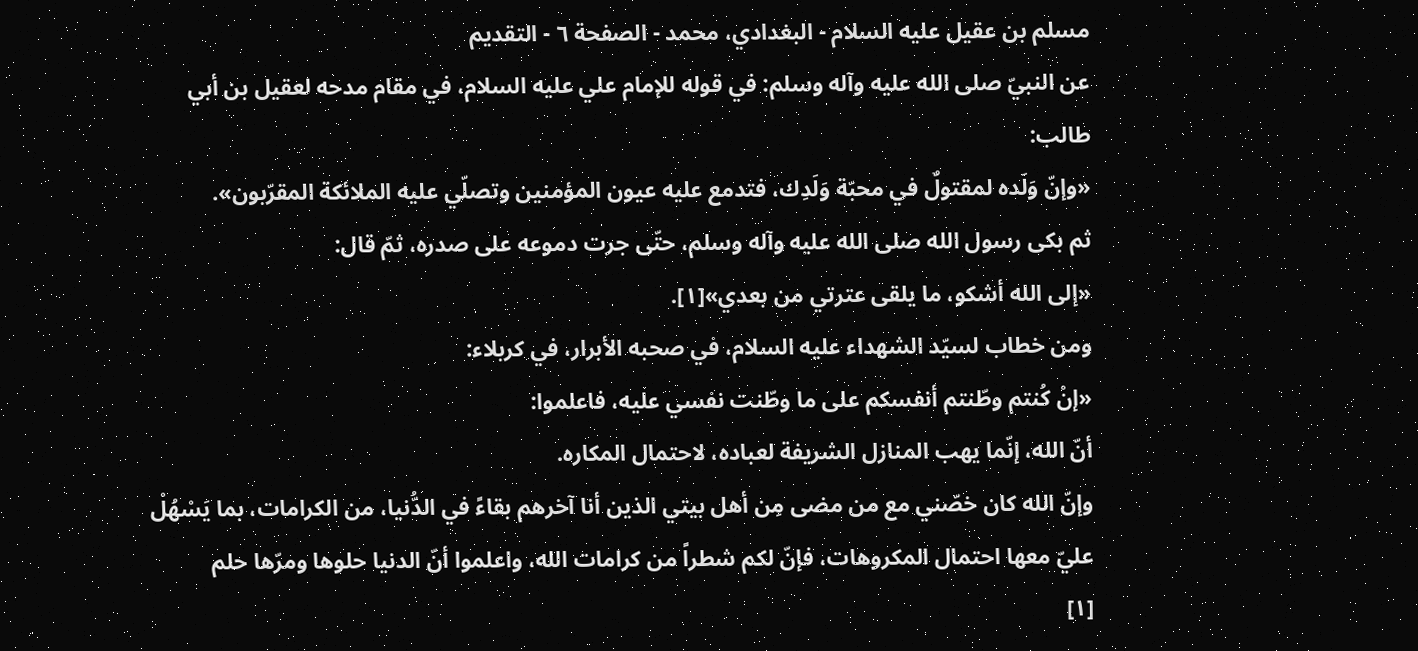مسلم بن عقيل عليه السلام - البغدادي، محمد - الصفحة ٦ - التقديم
عن النبيّ صلى الله عليه وآله وسلم: في قوله للإمام علي عليه السلام، في مقام مدحه لعقيل بن أبي طالب:
«وإنّ وَلَده لمقتولٌ في محبّة وَلَدِك، فتدمع عليه عيون المؤمنين وتصلّي عليه الملائكة المقرّبون».
ثم بكى رسول الله صلى الله عليه وآله وسلم، حتّى جرت دموعه على صدره، ثمّ قال:
«إلى الله أشكو، ما يلقى عترتي من بعدي»[١].
ومن خطاب لسيّد الشهداء عليه السلام، في صحبه الأبرار، في كربلاء:
«إنْ كُنتم وطّنتم أنفسكم على ما وطّنت نفسي عليه، فاعلموا:
أنّ الله، إنّما يهب المنازل الشريفة لعباده، لاحتمال المكاره.
وإنّ الله كان خصّني مع من مضى مِن أهل بيتي الذين أنا آخرهم بقاءً في الدُّنيا، من الكرامات، بما يَسْهُلْ عليّ معها احتمال المكروهات، فإنّ لكم شطراً من كرامات الله، واعلموا أنّ الدنيا حلوها ومرّها حلم
[١]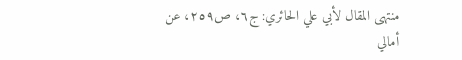منتهى المقال لأبي علي الحائري: ج٦، ص٢٥٩، عن أمالي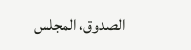الصدوق، المجلس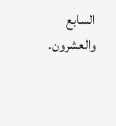السابع والعشرون.